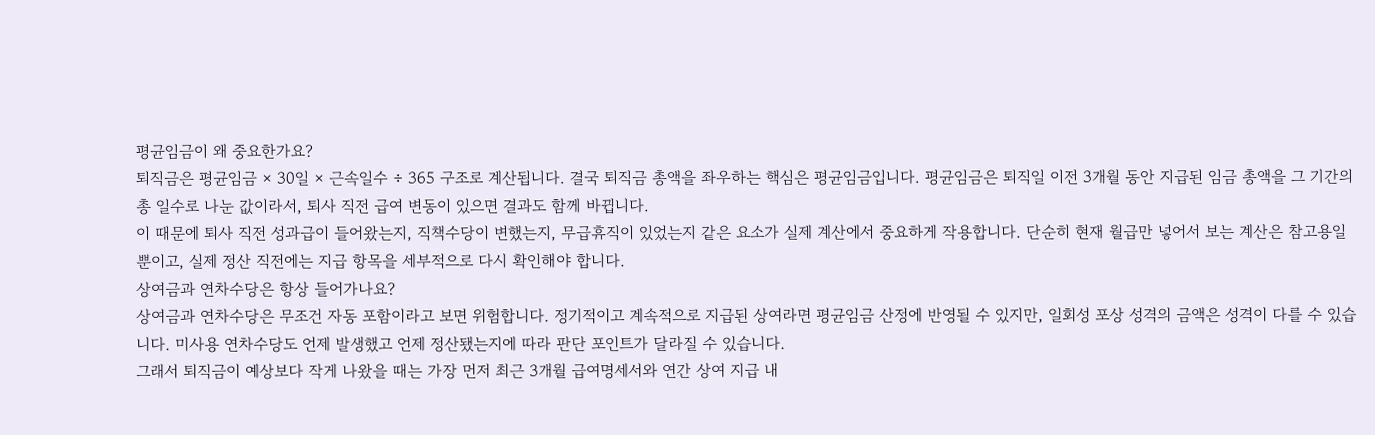평균임금이 왜 중요한가요?
퇴직금은 평균임금 × 30일 × 근속일수 ÷ 365 구조로 계산됩니다. 결국 퇴직금 총액을 좌우하는 핵심은 평균임금입니다. 평균임금은 퇴직일 이전 3개월 동안 지급된 임금 총액을 그 기간의 총 일수로 나눈 값이라서, 퇴사 직전 급여 변동이 있으면 결과도 함께 바뀝니다.
이 때문에 퇴사 직전 성과급이 들어왔는지, 직책수당이 변했는지, 무급휴직이 있었는지 같은 요소가 실제 계산에서 중요하게 작용합니다. 단순히 현재 월급만 넣어서 보는 계산은 참고용일 뿐이고, 실제 정산 직전에는 지급 항목을 세부적으로 다시 확인해야 합니다.
상여금과 연차수당은 항상 들어가나요?
상여금과 연차수당은 무조건 자동 포함이라고 보면 위험합니다. 정기적이고 계속적으로 지급된 상여라면 평균임금 산정에 반영될 수 있지만, 일회성 포상 성격의 금액은 성격이 다를 수 있습니다. 미사용 연차수당도 언제 발생했고 언제 정산됐는지에 따라 판단 포인트가 달라질 수 있습니다.
그래서 퇴직금이 예상보다 작게 나왔을 때는 가장 먼저 최근 3개월 급여명세서와 연간 상여 지급 내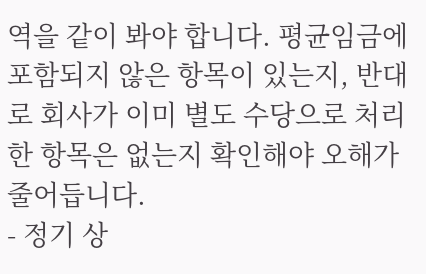역을 같이 봐야 합니다. 평균임금에 포함되지 않은 항목이 있는지, 반대로 회사가 이미 별도 수당으로 처리한 항목은 없는지 확인해야 오해가 줄어듭니다.
- 정기 상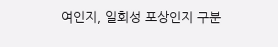여인지, 일회성 포상인지 구분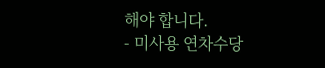해야 합니다.
- 미사용 연차수당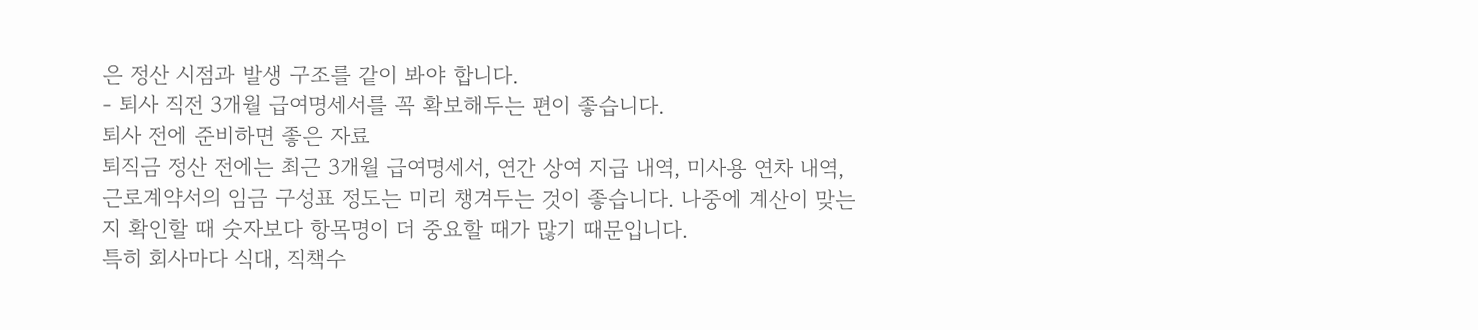은 정산 시점과 발생 구조를 같이 봐야 합니다.
- 퇴사 직전 3개월 급여명세서를 꼭 확보해두는 편이 좋습니다.
퇴사 전에 준비하면 좋은 자료
퇴직금 정산 전에는 최근 3개월 급여명세서, 연간 상여 지급 내역, 미사용 연차 내역, 근로계약서의 임금 구성표 정도는 미리 챙겨두는 것이 좋습니다. 나중에 계산이 맞는지 확인할 때 숫자보다 항목명이 더 중요할 때가 많기 때문입니다.
특히 회사마다 식대, 직책수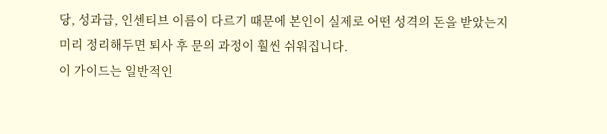당, 성과급, 인센티브 이름이 다르기 때문에 본인이 실제로 어떤 성격의 돈을 받았는지 미리 정리해두면 퇴사 후 문의 과정이 훨씬 쉬워집니다.
이 가이드는 일반적인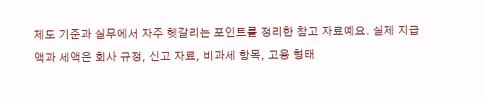제도 기준과 실무에서 자주 헷갈리는 포인트를 정리한 참고 자료예요. 실제 지급액과 세액은 회사 규정, 신고 자료, 비과세 항목, 고용 형태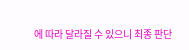에 따라 달라질 수 있으니 최종 판단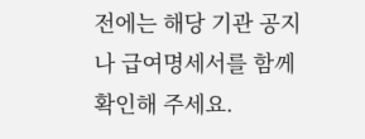전에는 해당 기관 공지나 급여명세서를 함께 확인해 주세요.